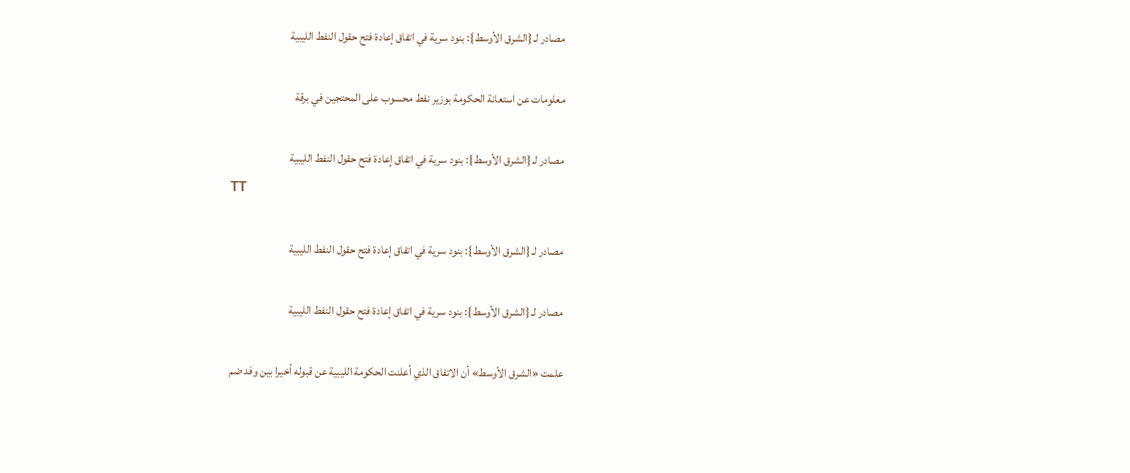مصادر لـ {الشرق الأوسط}: بنود سرية في اتفاق إعادة فتح حقول النفط الليبية

معلومات عن استعانة الحكومة بوزير نفط محسوب على المحتجين في برقة

مصادر لـ {الشرق الأوسط}: بنود سرية في اتفاق إعادة فتح حقول النفط الليبية
TT

مصادر لـ {الشرق الأوسط}: بنود سرية في اتفاق إعادة فتح حقول النفط الليبية

مصادر لـ {الشرق الأوسط}: بنود سرية في اتفاق إعادة فتح حقول النفط الليبية

علمت «الشرق الأوسط» أن الاتفاق الذي أعلنت الحكومة الليبية عن قبوله أخيرا بين وفد ضم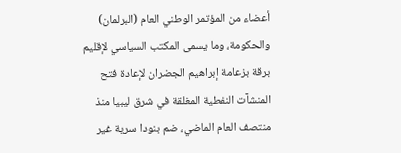أعضاء من المؤتمر الوطني العام (البرلمان) والحكومة، وما يسمى المكتب السياسي لإقليم برقة بزعامة إبراهيم الجضران لإعادة فتح المنشآت النفطية المغلقة في شرق ليبيا منذ منتصف العام الماضي، ضم بنودا سرية غير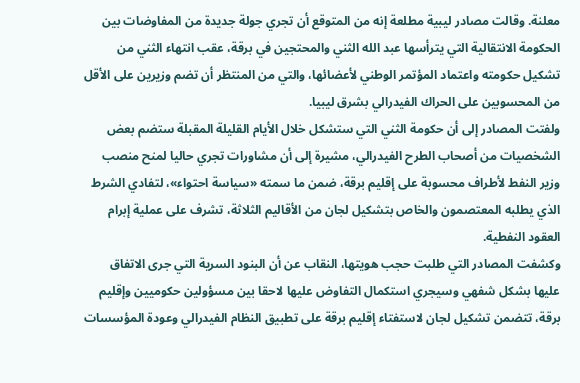معلنة. وقالت مصادر ليبية مطلعة إنه من المتوقع أن تجري جولة جديدة من المفاوضات بين الحكومة الانتقالية التي يترأسها عبد الله الثني والمحتجين في برقة، عقب انتهاء الثني من تشكيل حكومته واعتماد المؤتمر الوطني لأعضائها، والتي من المنتظر أن تضم وزيرين على الأقل من المحسوبين على الحراك الفيدرالي بشرق ليبيا.
ولفتت المصادر إلى أن حكومة الثني التي ستشكل خلال الأيام القليلة المقبلة ستضم بعض الشخصيات من أصحاب الطرح الفيدرالي، مشيرة إلى أن مشاورات تجري حاليا لمنح منصب وزير النفط لأطراف محسوبة على إقليم برقة، ضمن ما سمته «سياسة احتواء»، لتفادي الشرط الذي يطلبه المعتصمون والخاص بتشكيل لجان من الأقاليم الثلاثة، تشرف على عملية إبرام العقود النفطية.
وكشفت المصادر التي طلبت حجب هويتها، النقاب عن أن البنود السرية التي جرى الاتفاق عليها بشكل شفهي وسيجري استكمال التفاوض عليها لاحقا بين مسؤولين حكوميين وإقليم برقة، تتضمن تشكيل لجان لاستفتاء إقليم برقة على تطبيق النظام الفيدرالي وعودة المؤسسات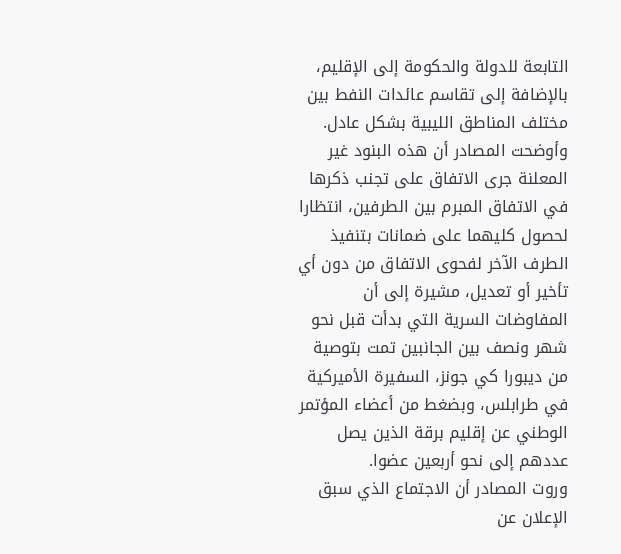التابعة للدولة والحكومة إلى الإقليم، بالإضافة إلى تقاسم عائدات النفط بين مختلف المناطق الليبية بشكل عادل.
وأوضحت المصادر أن هذه البنود غير المعلنة جرى الاتفاق على تجنب ذكرها في الاتفاق المبرم بين الطرفين، انتظارا لحصول كليهما على ضمانات بتنفيذ الطرف الآخر لفحوى الاتفاق من دون أي تأخير أو تعديل، مشيرة إلى أن المفاوضات السرية التي بدأت قبل نحو شهر ونصف بين الجانبين تمت بتوصية من ديبورا كي جونز، السفيرة الأميركية في طرابلس، وبضغط من أعضاء المؤتمر الوطني عن إقليم برقة الذين يصل عددهم إلى نحو أربعين عضوا.
وروت المصادر أن الاجتماع الذي سبق الإعلان عن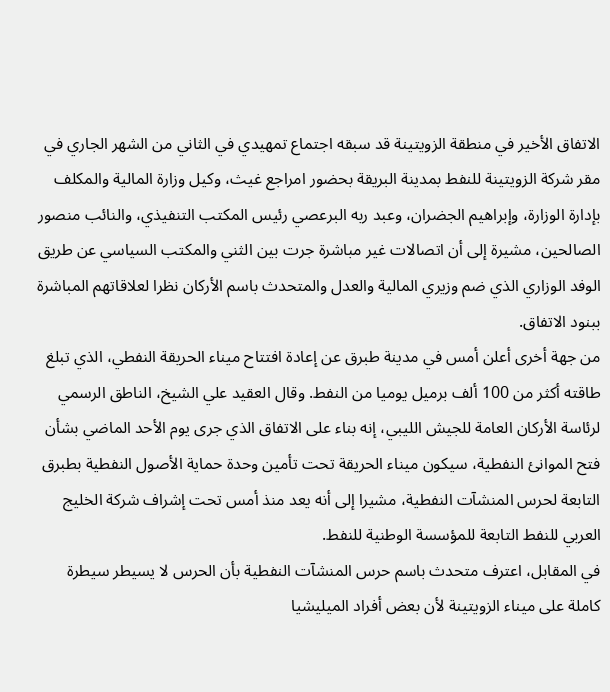الاتفاق الأخير في منطقة الزويتينة قد سبقه اجتماع تمهيدي في الثاني من الشهر الجاري في مقر شركة الزويتينة للنفط بمدينة البريقة بحضور امراجع غيث، وكيل وزارة المالية والمكلف بإدارة الوزارة، وإبراهيم الجضران، وعبد ربه البرعصي رئيس المكتب التنفيذي، والنائب منصور الصالحين، مشيرة إلى أن اتصالات غير مباشرة جرت بين الثني والمكتب السياسي عن طريق الوفد الوزاري الذي ضم وزيري المالية والعدل والمتحدث باسم الأركان نظرا لعلاقاتهم المباشرة ببنود الاتفاق.
من جهة أخرى أعلن أمس في مدينة طبرق عن إعادة افتتاح ميناء الحريقة النفطي، الذي تبلغ طاقته أكثر من 100 ألف برميل يوميا من النفط. وقال العقيد علي الشيخ، الناطق الرسمي لرئاسة الأركان العامة للجيش الليبي، إنه بناء على الاتفاق الذي جرى يوم الأحد الماضي بشأن فتح الموانئ النفطية، سيكون ميناء الحريقة تحت تأمين وحدة حماية الأصول النفطية بطبرق التابعة لحرس المنشآت النفطية، مشيرا إلى أنه يعد منذ أمس تحت إشراف شركة الخليج العربي للنفط التابعة للمؤسسة الوطنية للنفط.
في المقابل، اعترف متحدث باسم حرس المنشآت النفطية بأن الحرس لا يسيطر سيطرة كاملة على ميناء الزويتينة لأن بعض أفراد الميليشيا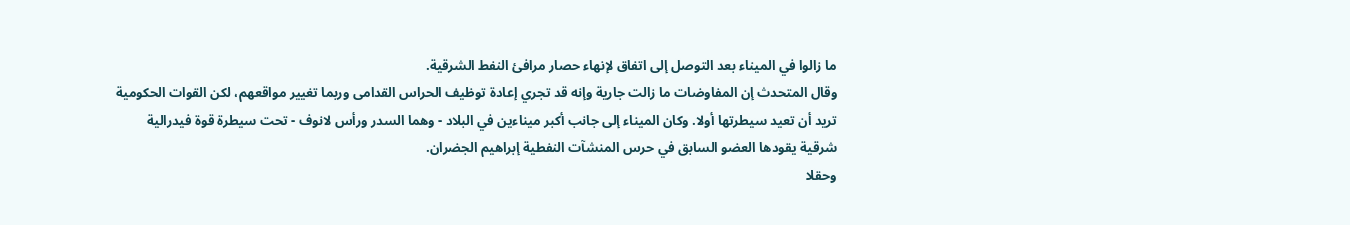ما زالوا في الميناء بعد التوصل إلى اتفاق لإنهاء حصار مرافئ النفط الشرقية.
وقال المتحدث إن المفاوضات ما زالت جارية وإنه قد تجري إعادة توظيف الحراس القدامى وربما تغيير مواقعهم، لكن القوات الحكومية تريد أن تعيد سيطرتها أولا. وكان الميناء إلى جانب أكبر ميناءين في البلاد - وهما السدر ورأس لانوف - تحت سيطرة قوة فيدرالية شرقية يقودها العضو السابق في حرس المنشآت النفطية إبراهيم الجضران.
وحقلا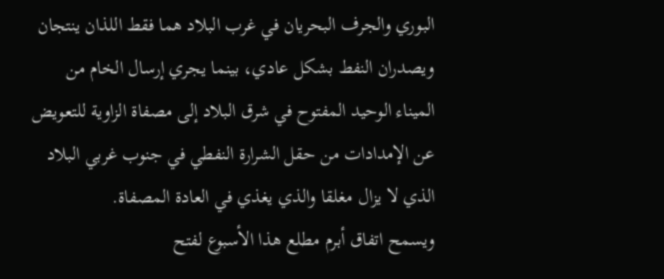البوري والجرف البحريان في غرب البلاد هما فقط اللذان ينتجان ويصدران النفط بشكل عادي، بينما يجري إرسال الخام من الميناء الوحيد المفتوح في شرق البلاد إلى مصفاة الزاوية للتعويض عن الإمدادات من حقل الشرارة النفطي في جنوب غربي البلاد الذي لا يزال مغلقا والذي يغذي في العادة المصفاة.
ويسمح اتفاق أبرم مطلع هذا الأسبوع لفتح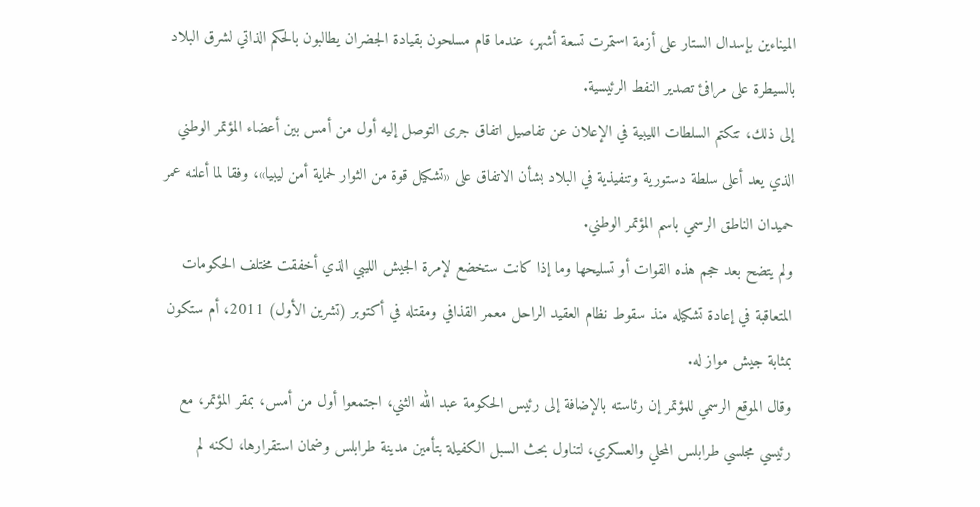الميناءين بإسدال الستار على أزمة استمرت تسعة أشهر، عندما قام مسلحون بقيادة الجضران يطالبون بالحكم الذاتي لشرق البلاد بالسيطرة على مرافئ تصدير النفط الرئيسية.
إلى ذلك، تتكتم السلطات الليبية في الإعلان عن تفاصيل اتفاق جرى التوصل إليه أول من أمس بين أعضاء المؤتمر الوطني الذي يعد أعلى سلطة دستورية وتنفيذية في البلاد بشأن الاتفاق على «تشكيل قوة من الثوار لحماية أمن ليبيا»، وفقا لما أعلنه عمر حميدان الناطق الرسمي باسم المؤتمر الوطني.
ولم يتضح بعد حجم هذه القوات أو تسليحها وما إذا كانت ستخضع لإمرة الجيش الليبي الذي أخفقت مختلف الحكومات المتعاقبة في إعادة تشكيله منذ سقوط نظام العقيد الراحل معمر القذافي ومقتله في أكتوبر (تشرين الأول) 2011، أم ستكون بمثابة جيش مواز له.
وقال الموقع الرسمي للمؤتمر إن رئاسته بالإضافة إلى رئيس الحكومة عبد الله الثني، اجتمعوا أول من أمس، بمقر المؤتمر، مع رئيسي مجلسي طرابلس المحلي والعسكري، لتناول بحث السبل الكفيلة بتأمين مدينة طرابلس وضمان استقرارها، لكنه لم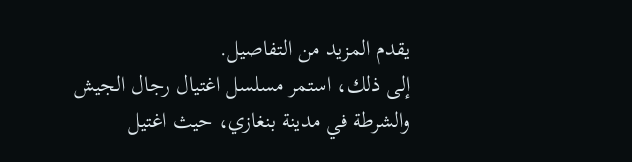يقدم المزيد من التفاصيل.
إلى ذلك، استمر مسلسل اغتيال رجال الجيش والشرطة في مدينة بنغازي، حيث اغتيل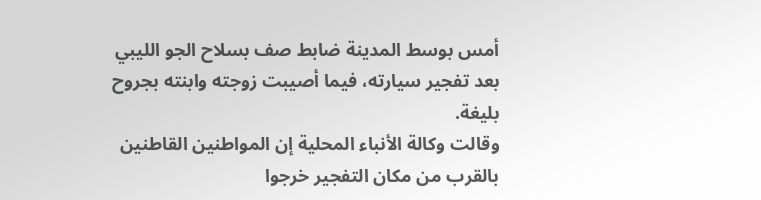أمس بوسط المدينة ضابط صف بسلاح الجو الليبي بعد تفجير سيارته، فيما أصيبت زوجته وابنته بجروح بليغة.
وقالت وكالة الأنباء المحلية إن المواطنين القاطنين بالقرب من مكان التفجير خرجوا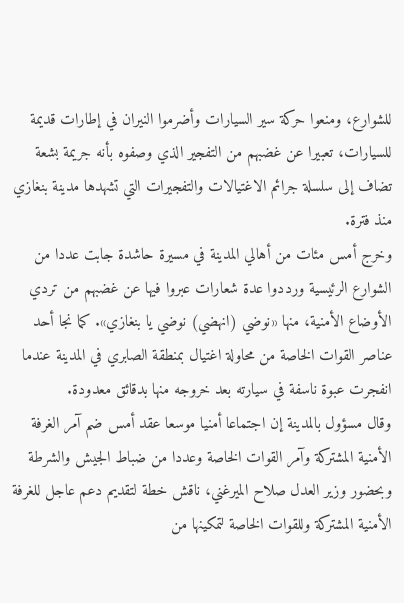للشوارع، ومنعوا حركة سير السيارات وأضرموا النيران في إطارات قديمة للسيارات، تعبيرا عن غضبهم من التفجير الذي وصفوه بأنه جريمة بشعة تضاف إلى سلسلة جرائم الاغتيالات والتفجيرات التي تشهدها مدينة بنغازي منذ فترة.
وخرج أمس مئات من أهالي المدينة في مسيرة حاشدة جابت عددا من الشوارع الرئيسية ورددوا عدة شعارات عبروا فيها عن غضبهم من تردي الأوضاع الأمنية، منها «نوضي (انهضي) نوضي يا بنغازي». كما نجا أحد عناصر القوات الخاصة من محاولة اغتيال بمنطقة الصابري في المدينة عندما انفجرت عبوة ناسفة في سيارته بعد خروجه منها بدقائق معدودة.
وقال مسؤول بالمدينة إن اجتماعا أمنيا موسعا عقد أمس ضم آمر الغرفة الأمنية المشتركة وآمر القوات الخاصة وعددا من ضباط الجيش والشرطة وبحضور وزير العدل صلاح الميرغني، ناقش خطة لتقديم دعم عاجل للغرفة الأمنية المشتركة وللقوات الخاصة لتمكينها من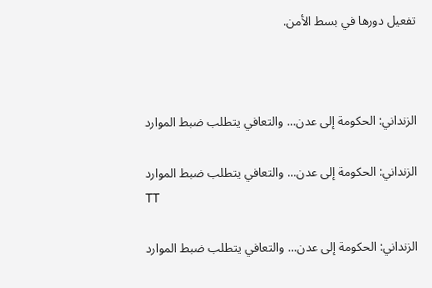تفعيل دورها في بسط الأمن.



الزنداني: الحكومة إلى عدن... والتعافي يتطلب ضبط الموارد

الزنداني: الحكومة إلى عدن... والتعافي يتطلب ضبط الموارد
TT

الزنداني: الحكومة إلى عدن... والتعافي يتطلب ضبط الموارد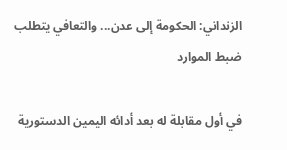الزنداني: الحكومة إلى عدن... والتعافي يتطلب ضبط الموارد

في أول مقابلة له بعد أدائه اليمين الدستورية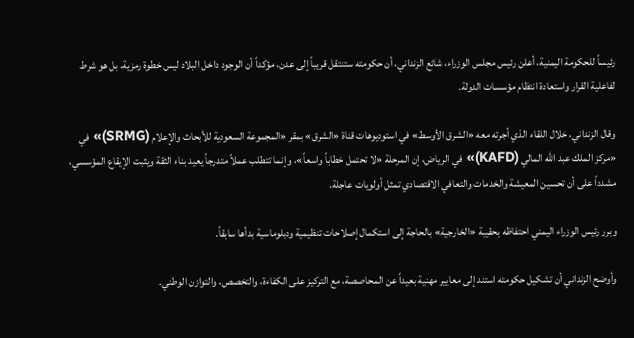رئيساً للحكومة اليمنية، أعلن رئيس مجلس الوزراء، شائع الزنداني، أن حكومته ستنتقل قريباً إلى عدن، مؤكداً أن الوجود داخل البلاد ليس خطوة رمزية، بل هو شرط لفاعلية القرار واستعادة انتظام مؤسسات الدولة.

وقال الزنداني، خلال اللقاء الذي أجرته معه «الشرق الأوسط» في استوديوهات قناة «الشرق» بمقر «المجموعة السعودية للأبحاث والإعلام (SRMG)» في «مركز الملك عبد الله المالي (KAFD)» في الرياض، إن المرحلة «لا تحتمل خطاباً واسعاً»، وإنما تتطلب عملاً متدرجاً يعيد بناء الثقة ويثبت الإيقاع المؤسسي، مشدداً على أن تحسين المعيشة والخدمات والتعافي الاقتصادي تمثل أولويات عاجلة.

وبرر رئيس الوزراء اليمني احتفاظه بحقيبة «الخارجية» بالحاجة إلى استكمال إصلاحات تنظيمية ودبلوماسية بدأها سابقاً.

وأوضح الزنداني أن تشكيل حكومته استند إلى معايير مهنية بعيداً عن المحاصصة، مع التركيز على الكفاءة، والتخصص، والتوازن الوطني.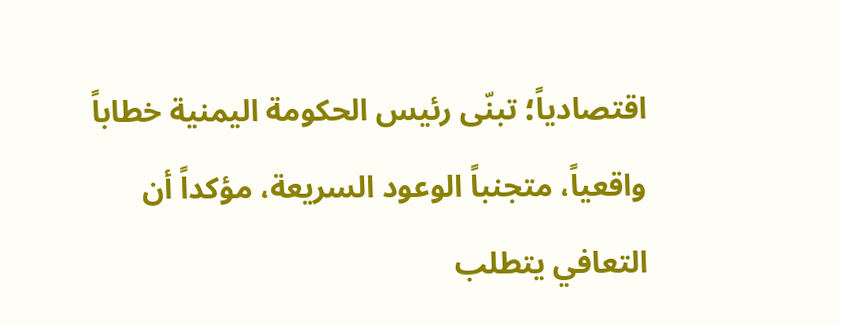اقتصادياً؛ تبنّى رئيس الحكومة اليمنية خطاباً واقعياً، متجنباً الوعود السريعة، مؤكداً أن التعافي يتطلب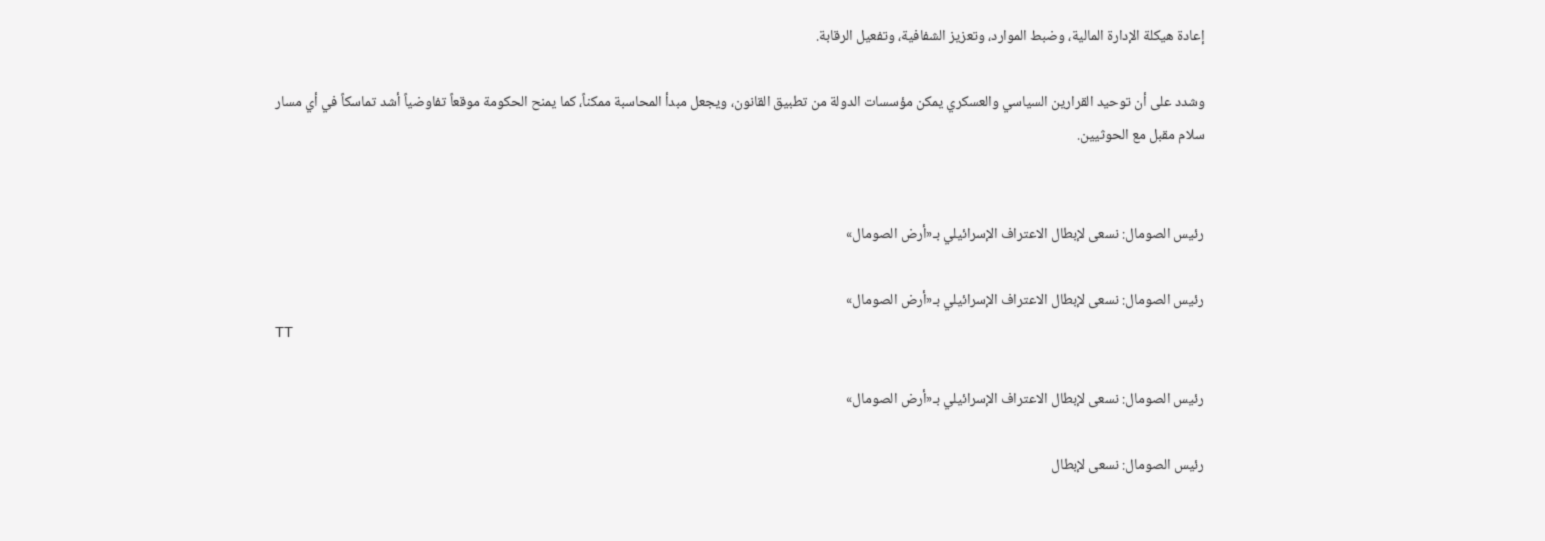إعادة هيكلة الإدارة المالية، وضبط الموارد، وتعزيز الشفافية، وتفعيل الرقابة.

وشدد على أن توحيد القرارين السياسي والعسكري يمكن مؤسسات الدولة من تطبيق القانون، ويجعل مبدأ المحاسبة ممكناً، كما يمنح الحكومة موقعاً تفاوضياً أشد تماسكاً في أي مسار سلام مقبل مع الحوثيين.


رئيس الصومال: نسعى لإبطال الاعتراف الإسرائيلي بـ«أرض الصومال»

رئيس الصومال: نسعى لإبطال الاعتراف الإسرائيلي بـ«أرض الصومال»
TT

رئيس الصومال: نسعى لإبطال الاعتراف الإسرائيلي بـ«أرض الصومال»

رئيس الصومال: نسعى لإبطال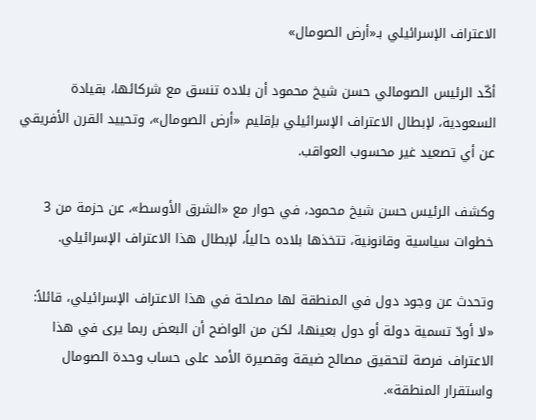الاعتراف الإسرائيلي بـ«أرض الصومال»

أكّد الرئيس الصومالي حسن شيخ محمود أن بلاده تنسق مع شركائها، بقيادة السعودية، لإبطال الاعتراف الإسرائيلي بإقليم «أرض الصومال»، وتحييد القرن الأفريقي عن أي تصعيد غير محسوب العواقب.

وكشف الرئيس حسن شيخ محمود، في حوار مع «الشرق الأوسط»، عن حزمة من 3 خطوات سياسية وقانونية، تتخذها بلاده حالياً، لإبطال هذا الاعتراف الإسرائيلي.

وتحدث عن وجود دول في المنطقة لها مصلحة في هذا الاعتراف الإسرائيلي، قائلاً: «لا أودّ تسمية دولة أو دول بعينها، لكن من الواضح أن البعض ربما يرى في هذا الاعتراف فرصة لتحقيق مصالح ضيقة وقصيرة الأمد على حساب وحدة الصومال واستقرار المنطقة».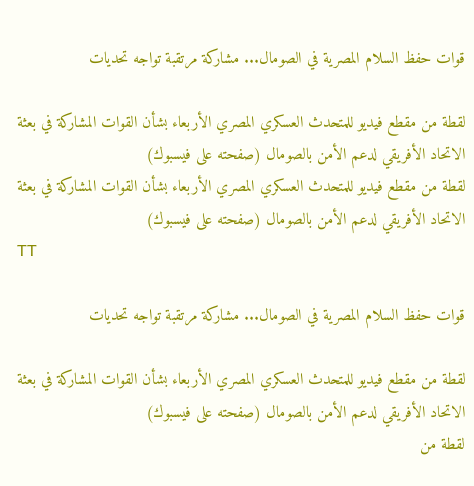قوات حفظ السلام المصرية في الصومال... مشاركة مرتقبة تواجه تحديات

لقطة من مقطع فيديو للمتحدث العسكري المصري الأربعاء بشأن القوات المشاركة في بعثة الاتحاد الأفريقي لدعم الأمن بالصومال (صفحته على فيسبوك)
لقطة من مقطع فيديو للمتحدث العسكري المصري الأربعاء بشأن القوات المشاركة في بعثة الاتحاد الأفريقي لدعم الأمن بالصومال (صفحته على فيسبوك)
TT

قوات حفظ السلام المصرية في الصومال... مشاركة مرتقبة تواجه تحديات

لقطة من مقطع فيديو للمتحدث العسكري المصري الأربعاء بشأن القوات المشاركة في بعثة الاتحاد الأفريقي لدعم الأمن بالصومال (صفحته على فيسبوك)
لقطة من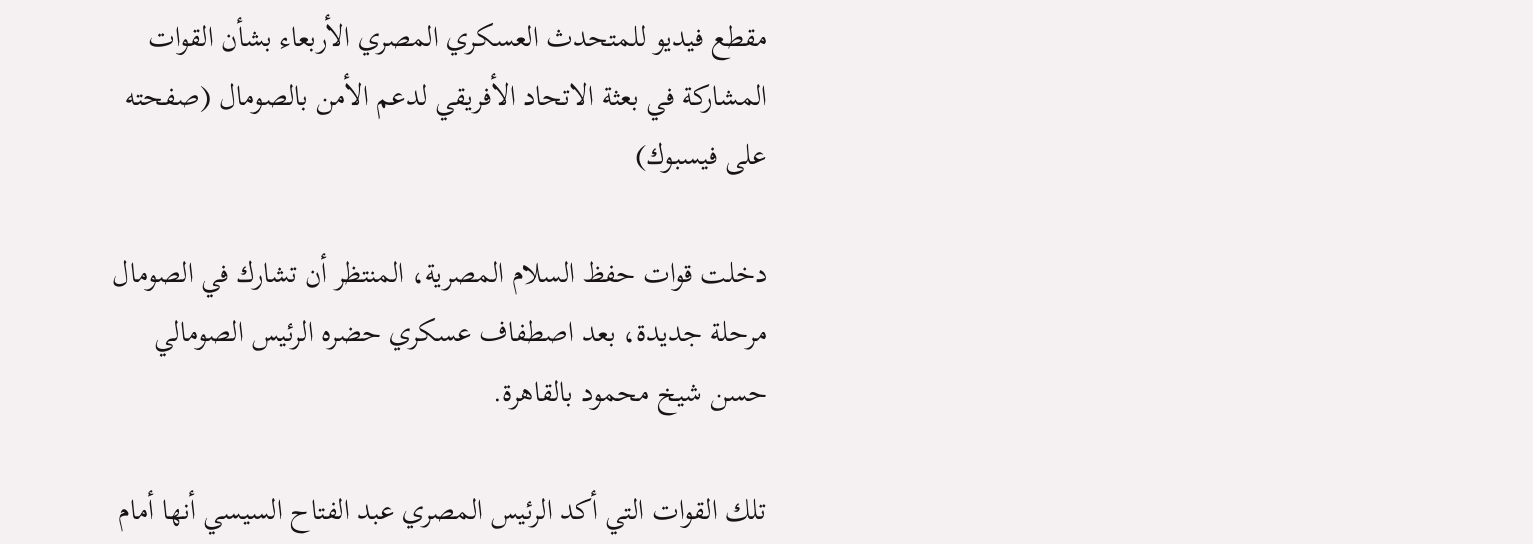مقطع فيديو للمتحدث العسكري المصري الأربعاء بشأن القوات المشاركة في بعثة الاتحاد الأفريقي لدعم الأمن بالصومال (صفحته على فيسبوك)

دخلت قوات حفظ السلام المصرية، المنتظر أن تشارك في الصومال مرحلة جديدة، بعد اصطفاف عسكري حضره الرئيس الصومالي حسن شيخ محمود بالقاهرة.

تلك القوات التي أكد الرئيس المصري عبد الفتاح السيسي أنها أمام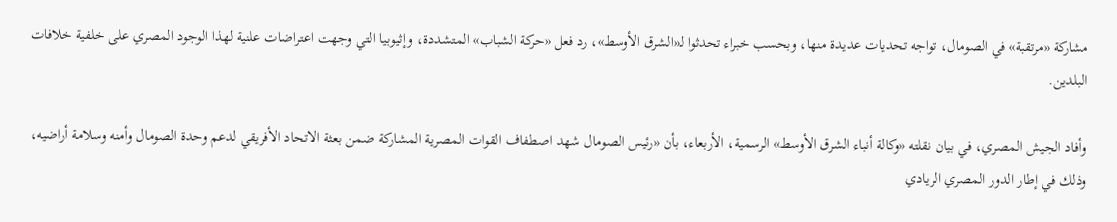مشاركة «مرتقبة» في الصومال، تواجه تحديات عديدة منها، وبحسب خبراء تحدثوا لـ«الشرق الأوسط»، رد فعل «حركة الشباب» المتشددة، وإثيوبيا التي وجهت اعتراضات علنية لهذا الوجود المصري على خلفية خلافات البلدين.

وأفاد الجيش المصري، في بيان نقلته «وكالة أنباء الشرق الأوسط» الرسمية، الأربعاء، بأن «رئيس الصومال شهد اصطفاف القوات المصرية المشاركة ضمن بعثة الاتحاد الأفريقي لدعم وحدة الصومال وأمنه وسلامة أراضيه، وذلك في إطار الدور المصري الريادي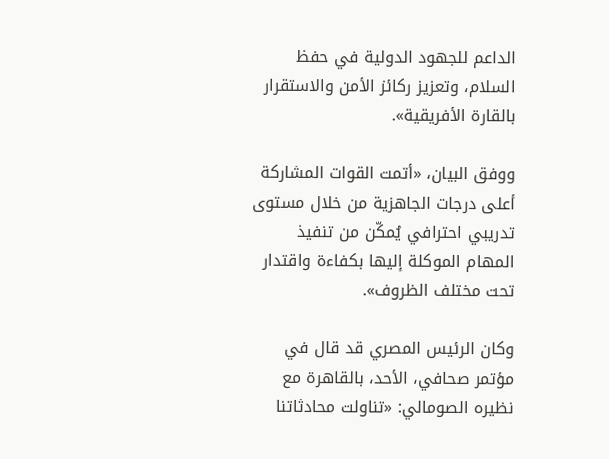الداعم للجهود الدولية في حفظ السلام، وتعزيز ركائز الأمن والاستقرار بالقارة الأفريقية».

ووفق البيان، «أتمت القوات المشاركة أعلى درجات الجاهزية من خلال مستوى تدريبي احترافي يُمكّن من تنفيذ المهام الموكلة إليها بكفاءة واقتدار تحت مختلف الظروف».

وكان الرئيس المصري قد قال في مؤتمر صحافي، الأحد، بالقاهرة مع نظيره الصومالي: «تناولت محادثاتنا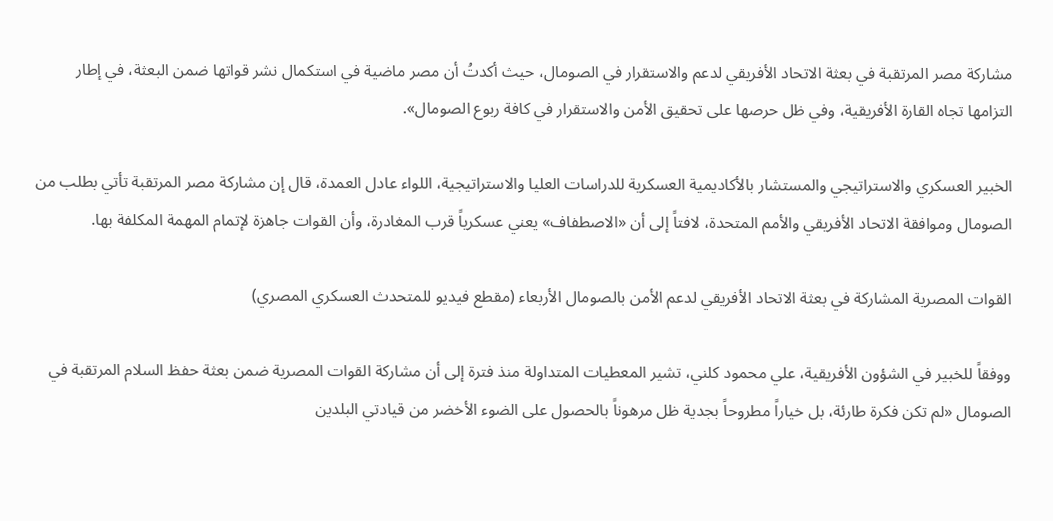مشاركة مصر المرتقبة في بعثة الاتحاد الأفريقي لدعم والاستقرار في الصومال، حيث أكدتُ أن مصر ماضية في استكمال نشر قواتها ضمن البعثة، في إطار التزامها تجاه القارة الأفريقية، وفي ظل حرصها على تحقيق الأمن والاستقرار في كافة ربوع الصومال».

الخبير العسكري والاستراتيجي والمستشار بالأكاديمية العسكرية للدراسات العليا والاستراتيجية، اللواء عادل العمدة، قال إن مشاركة مصر المرتقبة تأتي بطلب من الصومال وموافقة الاتحاد الأفريقي والأمم المتحدة، لافتاً إلى أن «الاصطفاف» يعني عسكرياً قرب المغادرة، وأن القوات جاهزة لإتمام المهمة المكلفة بها.

القوات المصرية المشاركة في بعثة الاتحاد الأفريقي لدعم الأمن بالصومال الأربعاء (مقطع فيديو للمتحدث العسكري المصري)

ووفقاً للخبير في الشؤون الأفريقية، علي محمود كلني، تشير المعطيات المتداولة منذ فترة إلى أن مشاركة القوات المصرية ضمن بعثة حفظ السلام المرتقبة في الصومال «لم تكن فكرة طارئة، بل خياراً مطروحاً بجدية ظل مرهوناً بالحصول على الضوء الأخضر من قيادتي البلدين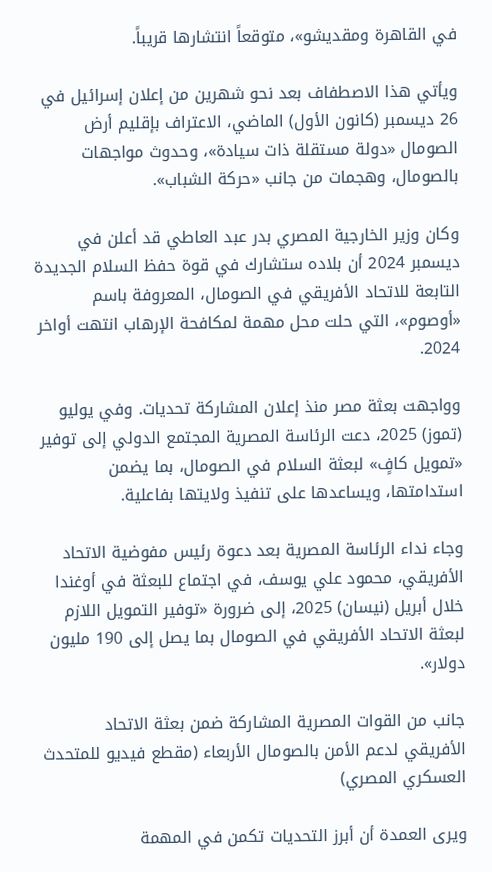في القاهرة ومقديشو»، متوقعاً انتشارها قريباً.

ويأتي هذا الاصطفاف بعد نحو شهرين من إعلان إسرائيل في 26 ديسمبر (كانون الأول) الماضي، الاعتراف بإقليم أرض الصومال «دولة مستقلة ذات سيادة»، وحدوث مواجهات بالصومال، وهجمات من جانب «حركة الشباب».

وكان وزير الخارجية المصري بدر عبد العاطي قد أعلن في ديسمبر 2024 أن بلاده ستشارك في قوة حفظ السلام الجديدة التابعة للاتحاد الأفريقي في الصومال، المعروفة باسم «أوصوم»، التي حلت محل مهمة لمكافحة الإرهاب انتهت أواخر 2024.

وواجهت بعثة مصر منذ إعلان المشاركة تحديات. وفي يوليو (تموز) 2025، دعت الرئاسة المصرية المجتمع الدولي إلى توفير «تمويل كافٍ» لبعثة السلام في الصومال، بما يضمن استدامتها، ويساعدها على تنفيذ ولايتها بفاعلية.

وجاء نداء الرئاسة المصرية بعد دعوة رئيس مفوضية الاتحاد الأفريقي، محمود علي يوسف، في اجتماع للبعثة في أوغندا خلال أبريل (نيسان) 2025، إلى ضرورة «توفير التمويل اللازم لبعثة الاتحاد الأفريقي في الصومال بما يصل إلى 190 مليون دولار».

جانب من القوات المصرية المشاركة ضمن بعثة الاتحاد الأفريقي لدعم الأمن بالصومال الأربعاء (مقطع فيديو للمتحدث العسكري المصري)

ويرى العمدة أن أبرز التحديات تكمن في المهمة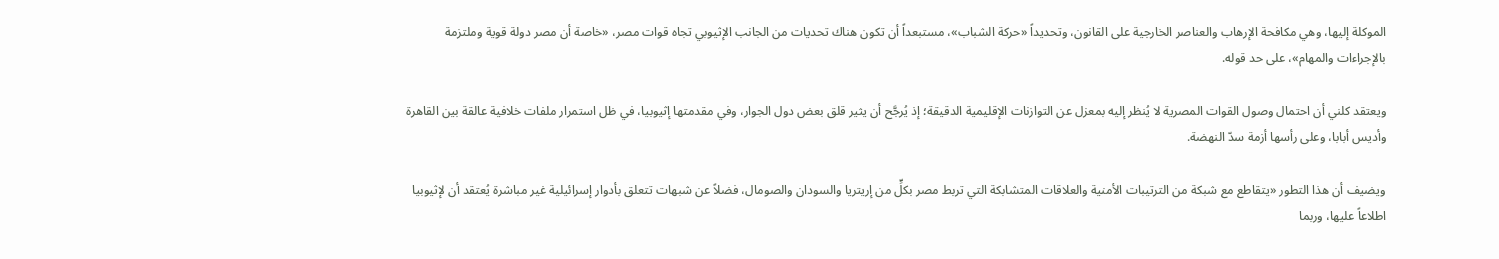الموكلة إليها، وهي مكافحة الإرهاب والعناصر الخارجية على القانون، وتحديداً «حركة الشباب»، مستبعداً أن تكون هناك تحديات من الجانب الإثيوبي تجاه قوات مصر، «خاصة أن مصر دولة قوية وملتزمة بالإجراءات والمهام»، على حد قوله.

ويعتقد كلني أن احتمال وصول القوات المصرية لا يُنظر إليه بمعزل عن التوازنات الإقليمية الدقيقة؛ إذ يُرجَّح أن يثير قلق بعض دول الجوار، وفي مقدمتها إثيوبيا، في ظل استمرار ملفات خلافية عالقة بين القاهرة وأديس أبابا، وعلى رأسها أزمة سدّ النهضة.

ويضيف أن هذا التطور «يتقاطع مع شبكة من الترتيبات الأمنية والعلاقات المتشابكة التي تربط مصر بكلٍّ من إريتريا والسودان والصومال، فضلاً عن شبهات تتعلق بأدوار إسرائيلية غير مباشرة يُعتقد أن لإثيوبيا اطلاعاً عليها، وربما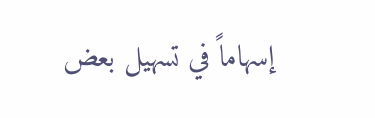إسهاماً في تسهيل بعض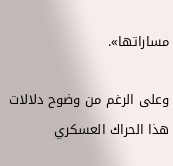مساراتها».

وعلى الرغم من وضوح دلالات هذا الحراك العسكري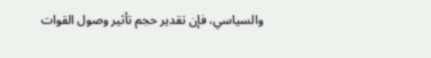والسياسي، فإن تقدير حجم تأثير وصول القوات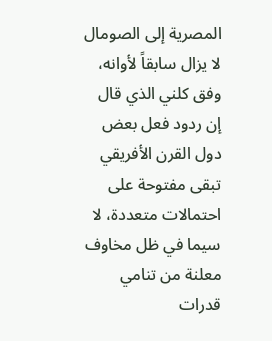المصرية إلى الصومال لا يزال سابقاً لأوانه، وفق كلني الذي قال إن ردود فعل بعض دول القرن الأفريقي تبقى مفتوحة على احتمالات متعددة، لا سيما في ظل مخاوف معلنة من تنامي قدرات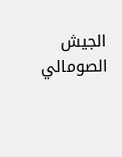الجيش الصومالي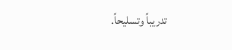تدريباً وتسليحاً.